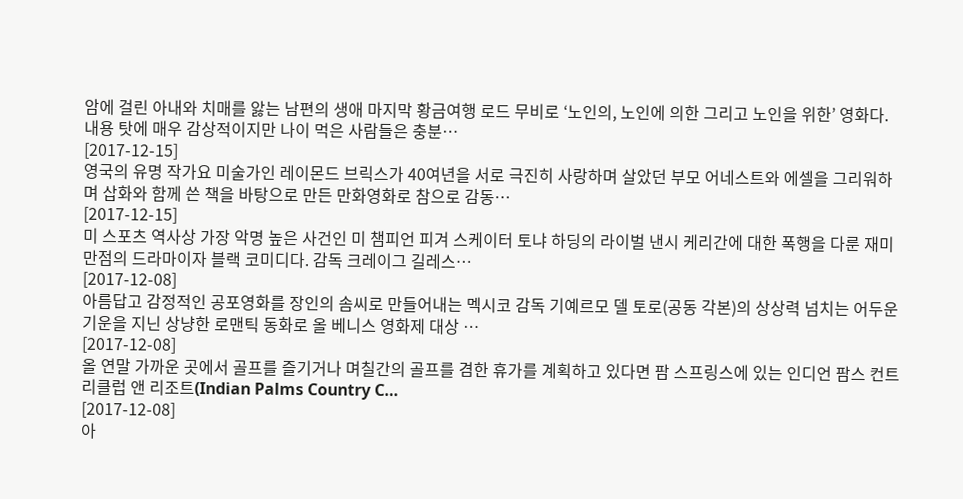암에 걸린 아내와 치매를 앓는 남편의 생애 마지막 황금여행 로드 무비로 ‘노인의, 노인에 의한 그리고 노인을 위한’ 영화다. 내용 탓에 매우 감상적이지만 나이 먹은 사람들은 충분…
[2017-12-15]
영국의 유명 작가요 미술가인 레이몬드 브릭스가 40여년을 서로 극진히 사랑하며 살았던 부모 어네스트와 에셀을 그리워하며 삽화와 함께 쓴 책을 바탕으로 만든 만화영화로 참으로 감동…
[2017-12-15]
미 스포츠 역사상 가장 악명 높은 사건인 미 챔피언 피겨 스케이터 토냐 하딩의 라이벌 낸시 케리간에 대한 폭행을 다룬 재미 만점의 드라마이자 블랙 코미디다. 감독 크레이그 길레스…
[2017-12-08]
아름답고 감정적인 공포영화를 장인의 솜씨로 만들어내는 멕시코 감독 기예르모 델 토로(공동 각본)의 상상력 넘치는 어두운 기운을 지닌 상냥한 로맨틱 동화로 올 베니스 영화제 대상 …
[2017-12-08]
올 연말 가까운 곳에서 골프를 즐기거나 며칠간의 골프를 겸한 휴가를 계획하고 있다면 팜 스프링스에 있는 인디언 팜스 컨트리클럽 앤 리조트(Indian Palms Country C…
[2017-12-08]
아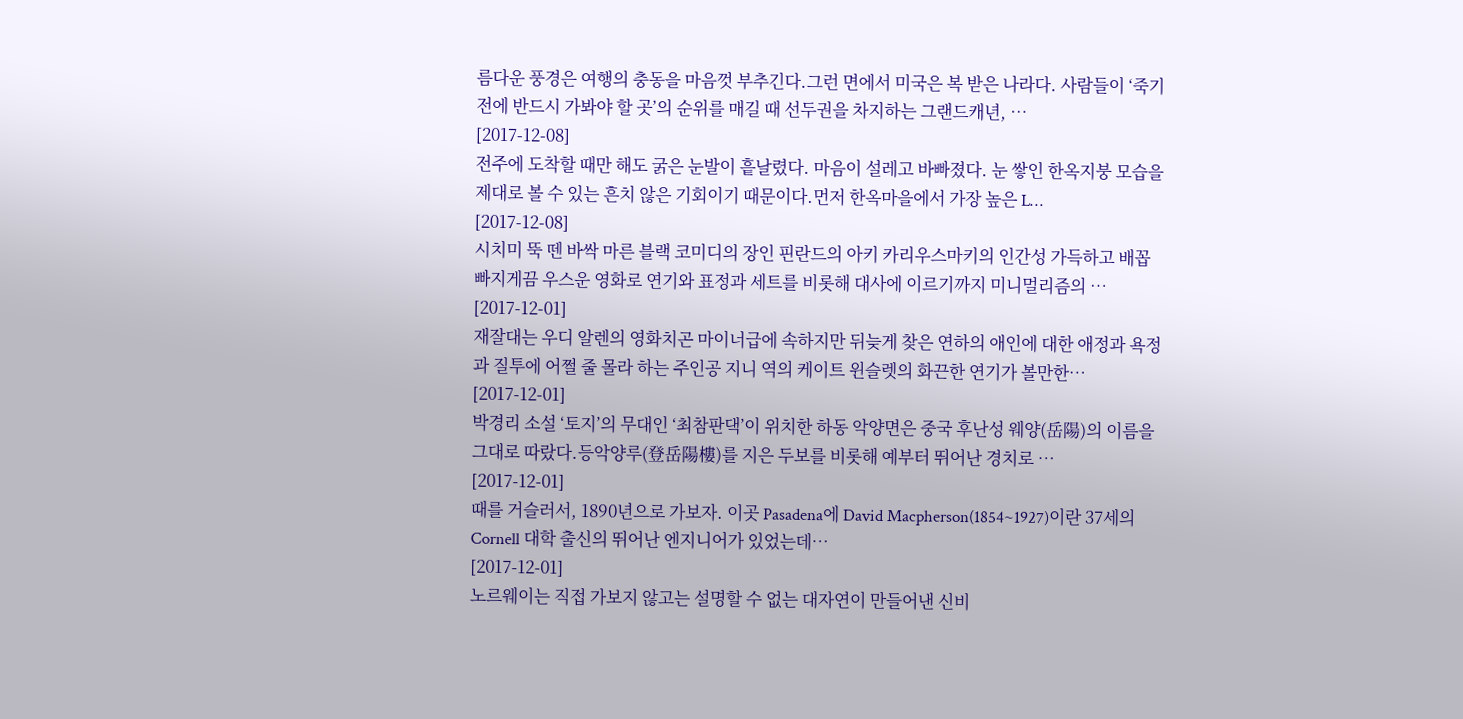름다운 풍경은 여행의 충동을 마음껏 부추긴다.그런 면에서 미국은 복 받은 나라다. 사람들이 ‘죽기 전에 반드시 가봐야 할 곳’의 순위를 매길 때 선두권을 차지하는 그랜드캐년, …
[2017-12-08]
전주에 도착할 때만 해도 굵은 눈발이 흩날렸다. 마음이 설레고 바빠졌다. 눈 쌓인 한옥지붕 모습을 제대로 볼 수 있는 흔치 않은 기회이기 때문이다.먼저 한옥마을에서 가장 높은 L…
[2017-12-08]
시치미 뚝 뗀 바싹 마른 블랙 코미디의 장인 핀란드의 아키 카리우스마키의 인간성 가득하고 배꼽 빠지게끔 우스운 영화로 연기와 표정과 세트를 비롯해 대사에 이르기까지 미니멀리즘의 …
[2017-12-01]
재잘대는 우디 알렌의 영화치곤 마이너급에 속하지만 뒤늦게 찾은 연하의 애인에 대한 애정과 욕정과 질투에 어쩔 줄 몰라 하는 주인공 지니 역의 케이트 윈슬렛의 화끈한 연기가 볼만한…
[2017-12-01]
박경리 소설 ‘토지’의 무대인 ‘최참판댁’이 위치한 하동 악양면은 중국 후난성 웨양(岳陽)의 이름을 그대로 따랐다.등악양루(登岳陽樓)를 지은 두보를 비롯해 예부터 뛰어난 경치로 …
[2017-12-01]
때를 거슬러서, 1890년으로 가보자. 이곳 Pasadena에 David Macpherson(1854~1927)이란 37세의 Cornell 대학 출신의 뛰어난 엔지니어가 있었는데…
[2017-12-01]
노르웨이는 직접 가보지 않고는 설명할 수 없는 대자연이 만들어낸 신비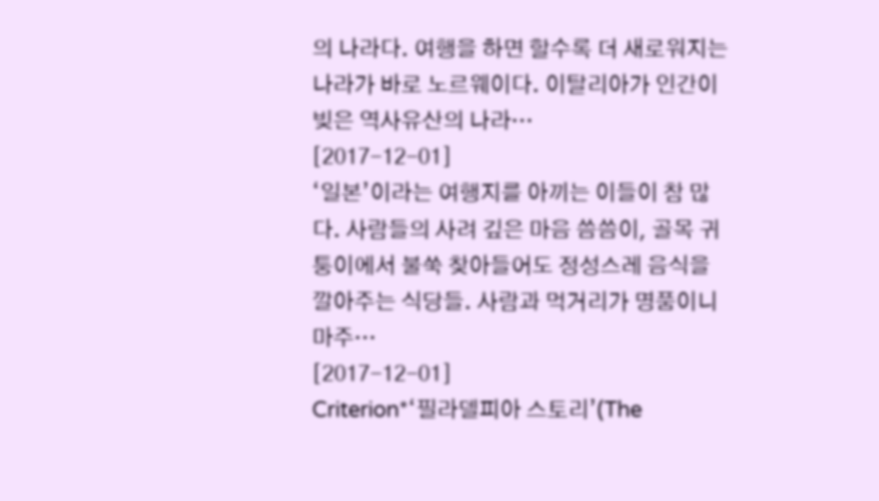의 나라다. 여행을 하면 할수록 더 새로워지는 나라가 바로 노르웨이다. 이탈리아가 인간이 빚은 역사유산의 나라…
[2017-12-01]
‘일본’이라는 여행지를 아끼는 이들이 참 많다. 사람들의 사려 깊은 마음 씀씀이, 골목 귀퉁이에서 불쑥 찾아들어도 정성스레 음식을 깔아주는 식당들. 사람과 먹거리가 명품이니 마주…
[2017-12-01]
Criterion*‘필라델피아 스토리’(The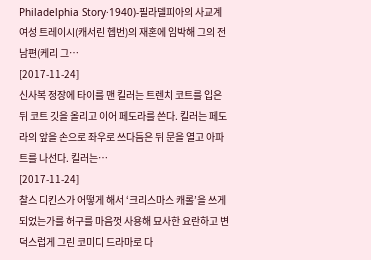Philadelphia Story·1940)-필라델피아의 사교계 여성 트레이시(캐서린 헵번)의 재혼에 임박해 그의 전 남편(케리 그…
[2017-11-24]
신사복 정장에 타이를 맨 킬러는 트렌치 코트를 입은 뒤 코트 깃을 올리고 이어 페도라를 쓴다. 킬러는 페도라의 앞을 손으로 좌우로 쓰다듬은 뒤 문을 열고 아파트를 나선다. 킬러는…
[2017-11-24]
찰스 디킨스가 어떻게 해서 ‘크리스마스 캐롤’을 쓰게 되었는가를 허구를 마음껏 사용해 묘사한 요란하고 변덕스럽게 그린 코미디 드라마로 다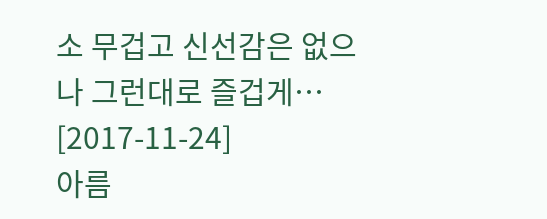소 무겁고 신선감은 없으나 그런대로 즐겁게…
[2017-11-24]
아름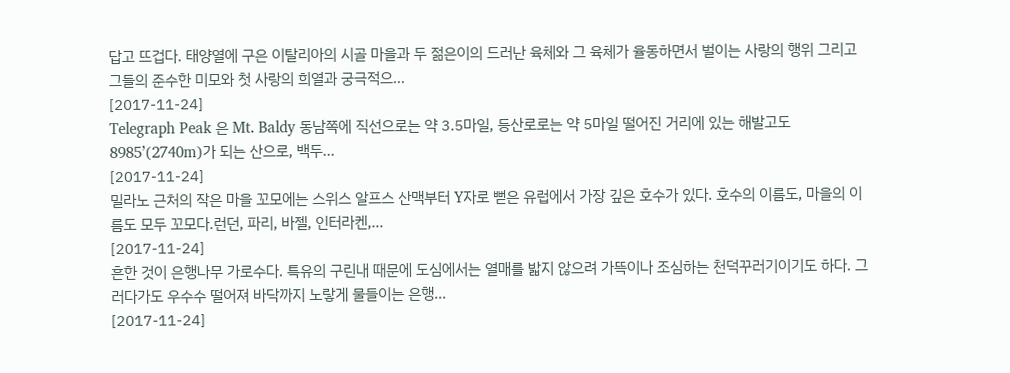답고 뜨겁다. 태양열에 구은 이탈리아의 시골 마을과 두 젊은이의 드러난 육체와 그 육체가 율동하면서 벌이는 사랑의 행위 그리고 그들의 준수한 미모와 첫 사랑의 희열과 궁극적으…
[2017-11-24]
Telegraph Peak 은 Mt. Baldy 동남쪽에 직선으로는 약 3.5마일, 등산로로는 약 5마일 떨어진 거리에 있는 해발고도 8985’(2740m)가 되는 산으로, 백두…
[2017-11-24]
밀라노 근처의 작은 마을 꼬모에는 스위스 알프스 산맥부터 Y자로 뻗은 유럽에서 가장 깊은 호수가 있다. 호수의 이름도, 마을의 이름도 모두 꼬모다.런던, 파리, 바젤, 인터라켄,…
[2017-11-24]
흔한 것이 은행나무 가로수다. 특유의 구린내 때문에 도심에서는 열매를 밟지 않으려 가뜩이나 조심하는 천덕꾸러기이기도 하다. 그러다가도 우수수 떨어져 바닥까지 노랗게 물들이는 은행…
[2017-11-24]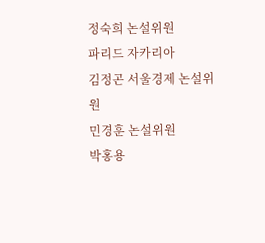정숙희 논설위원
파리드 자카리아
김정곤 서울경제 논설위원
민경훈 논설위원
박홍용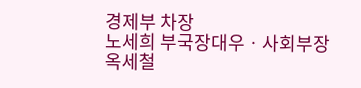경제부 차장
노세희 부국장대우ㆍ사회부장
옥세철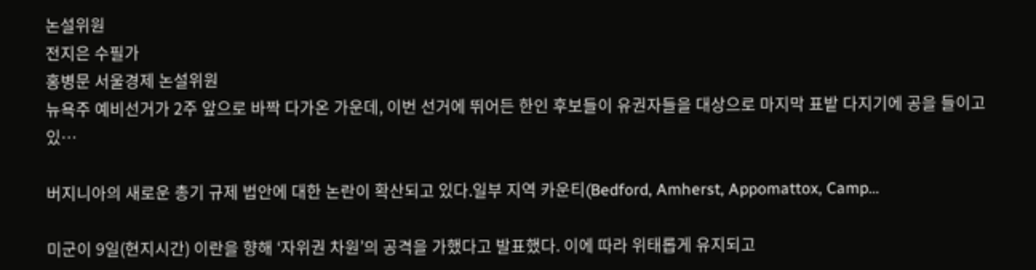논설위원
전지은 수필가
홍병문 서울경제 논설위원
뉴욕주 예비선거가 2주 앞으로 바짝 다가온 가운데, 이번 선거에 뛰어든 한인 후보들이 유권자들을 대상으로 마지막 표밭 다지기에 공을 들이고 있…

버지니아의 새로운 총기 규제 법안에 대한 논란이 확산되고 있다.일부 지역 카운티(Bedford, Amherst, Appomattox, Camp…

미군이 9일(현지시간) 이란을 향해 ‘자위권 차원’의 공격을 가했다고 발표했다. 이에 따라 위태롭게 유지되고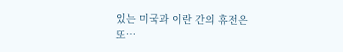있는 미국과 이란 간의 휴전은 또…